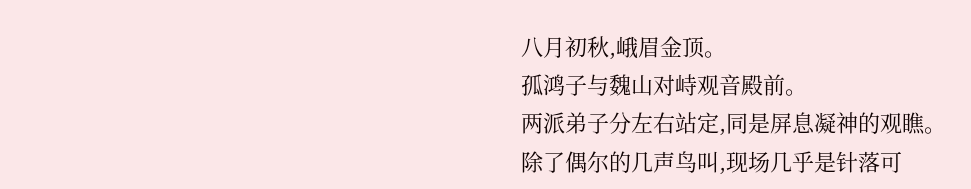八月初秋,峨眉金顶。
孤鸿子与魏山对峙观音殿前。
两派弟子分左右站定,同是屏息凝神的观瞧。
除了偶尔的几声鸟叫,现场几乎是针落可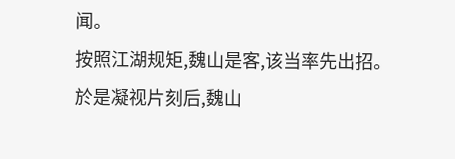闻。
按照江湖规矩,魏山是客,该当率先出招。
於是凝视片刻后,魏山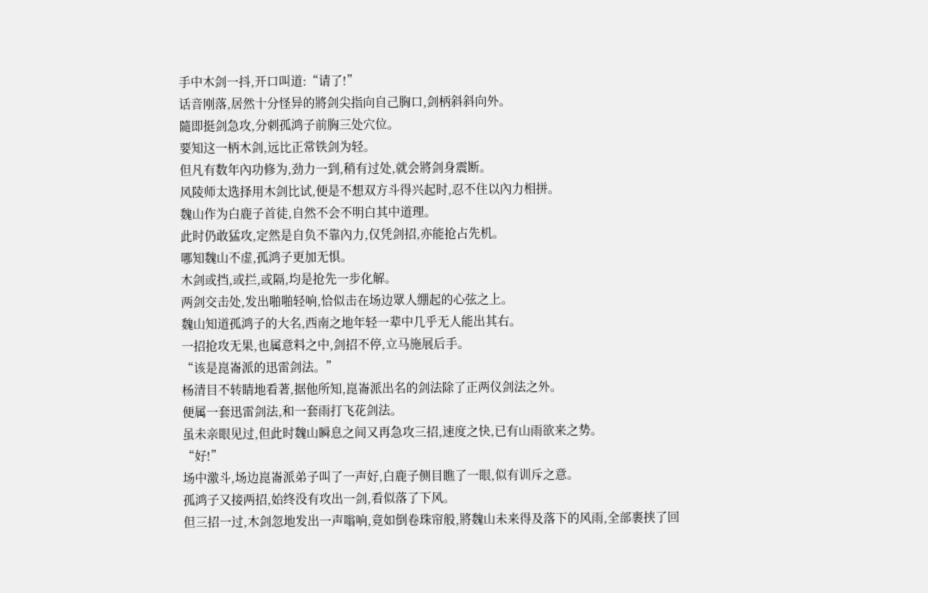手中木剑一抖,开口叫道:“请了!”
话音刚落,居然十分怪异的將剑尖指向自己胸口,剑柄斜斜向外。
隨即挺剑急攻,分刺孤鸿子前胸三处穴位。
要知这一柄木剑,远比正常铁剑为轻。
但凡有数年內功修为,劲力一到,稍有过处,就会將剑身震断。
风陵师太选择用木剑比试,便是不想双方斗得兴起时,忍不住以內力相拼。
魏山作为白鹿子首徒,自然不会不明白其中道理。
此时仍敢猛攻,定然是自负不靠內力,仅凭剑招,亦能抢占先机。
哪知魏山不虚,孤鸿子更加无惧。
木剑或挡,或拦,或隔,均是抢先一步化解。
两剑交击处,发出啪啪轻响,恰似击在场边眾人绷起的心弦之上。
魏山知道孤鸿子的大名,西南之地年轻一辈中几乎无人能出其右。
一招抢攻无果,也属意料之中,剑招不停,立马施展后手。
“该是崑崙派的迅雷剑法。”
杨清目不转睛地看著,据他所知,崑崙派出名的剑法除了正两仪剑法之外。
便属一套迅雷剑法,和一套雨打飞花剑法。
虽未亲眼见过,但此时魏山瞬息之间又再急攻三招,速度之快,已有山雨欲来之势。
“好!”
场中激斗,场边崑崙派弟子叫了一声好,白鹿子侧目瞧了一眼,似有训斥之意。
孤鸿子又接两招,始终没有攻出一剑,看似落了下风。
但三招一过,木剑忽地发出一声嗡响,竟如倒卷珠帘般,將魏山未来得及落下的风雨,全部裹挟了回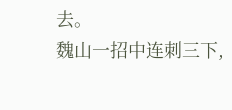去。
魏山一招中连刺三下,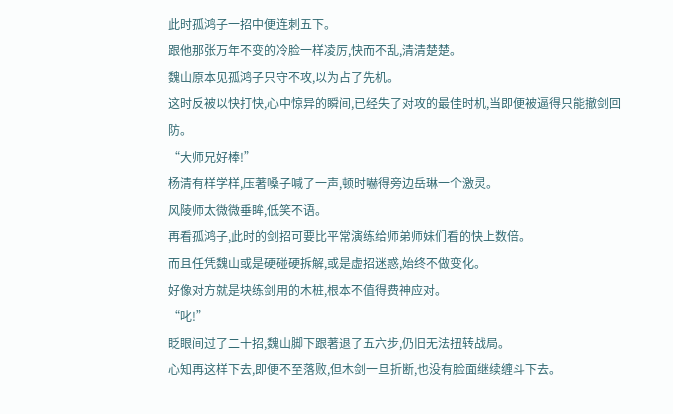此时孤鸿子一招中便连刺五下。
跟他那张万年不变的冷脸一样凌厉,快而不乱,清清楚楚。
魏山原本见孤鸿子只守不攻,以为占了先机。
这时反被以快打快,心中惊异的瞬间,已经失了对攻的最佳时机,当即便被逼得只能撤剑回防。
“大师兄好棒!”
杨清有样学样,压著嗓子喊了一声,顿时嚇得旁边岳琳一个激灵。
风陵师太微微垂眸,低笑不语。
再看孤鸿子,此时的剑招可要比平常演练给师弟师妹们看的快上数倍。
而且任凭魏山或是硬碰硬拆解,或是虚招迷惑,始终不做变化。
好像对方就是块练剑用的木桩,根本不值得费神应对。
“叱!”
眨眼间过了二十招,魏山脚下跟著退了五六步,仍旧无法扭转战局。
心知再这样下去,即便不至落败,但木剑一旦折断,也没有脸面继续缠斗下去。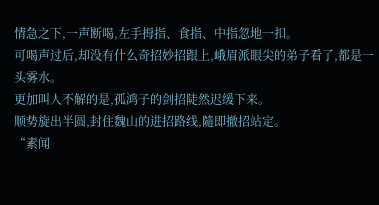情急之下,一声断喝,左手拇指、食指、中指忽地一扣。
可喝声过后,却没有什么奇招妙招跟上,峨眉派眼尖的弟子看了,都是一头雾水。
更加叫人不解的是,孤鸿子的剑招陡然迟缓下来。
顺势旋出半圆,封住魏山的进招路线,隨即撤招站定。
“素闻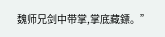魏师兄剑中带掌,掌底藏鏢。”